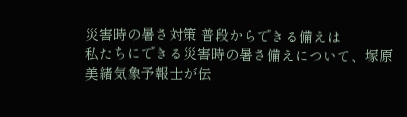災害時の暑さ対策 普段からできる備えは
私たちにできる災害時の暑さ備えについて、塚原美緒気象予報士が伝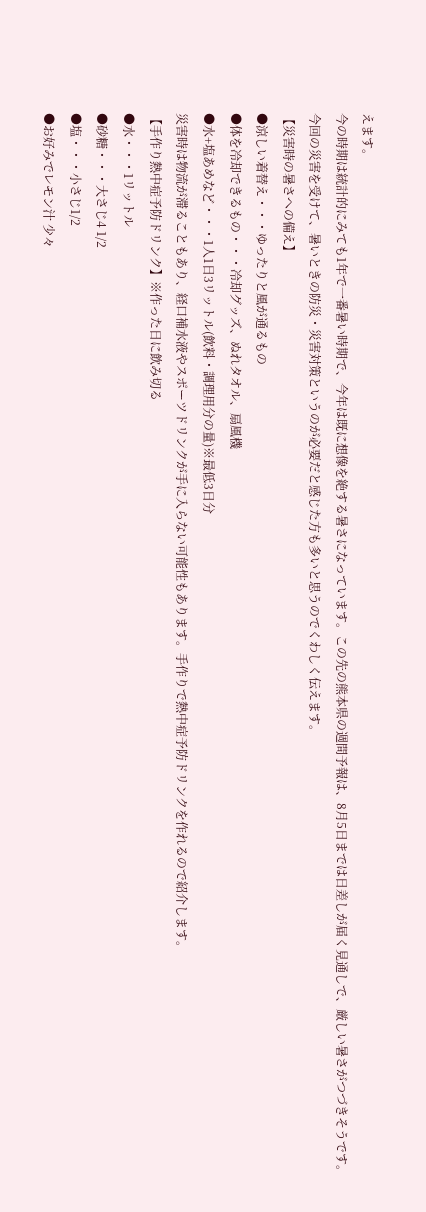えます。
今の時期は統計的にみても1年で一番暑い時期で、今年は既に想像を絶する暑さになっています。この先の熊本県の週間予報は、8月5日までは日差しが届く見通しで、厳しい暑さがつづきそうです。
今回の災害を受けて、暑いときの防災・災害対策というのが必要だと感じた方も多いと思うのでくわしく伝えます。
【災害時の暑さへの備え】
●涼しい着替え・・・ゆったりと風が通るもの
●体を冷却できるもの・・・冷却グッズ、ぬれタオル、扇風機
●水+塩あめなど・・・1人1日3リットル(飲料・調理用分の量)※最低3日分
災害時は物流が滞ることもあり、経口補水液やスポーツドリンクが手に入らない可能性もあります。手作りで熱中症予防ドリンクを作れるので紹介します。
【手作り熱中症予防ドリンク】※作った日に飲み切る
●水・・・1リットル
●砂糖・・・大さじ4 1/2
●塩・・・小さじ1/2
●お好みでレモン汁 少々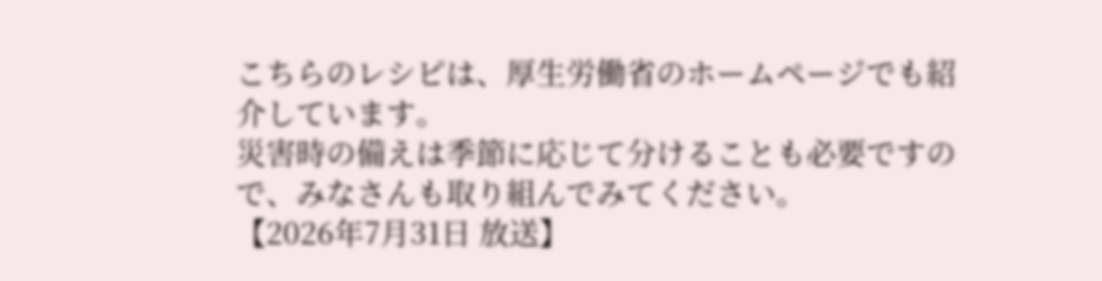こちらのレシピは、厚生労働省のホームページでも紹介しています。
災害時の備えは季節に応じて分けることも必要ですので、みなさんも取り組んでみてください。
【2026年7月31日 放送】